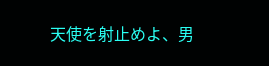天使を射止めよ、男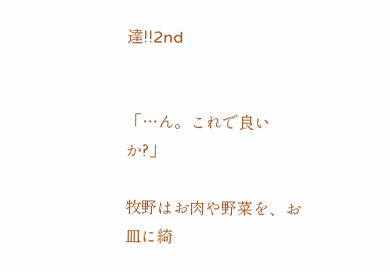達!!2nd


「…ん。これで良いか?」

牧野はお肉や野菜を、お皿に綺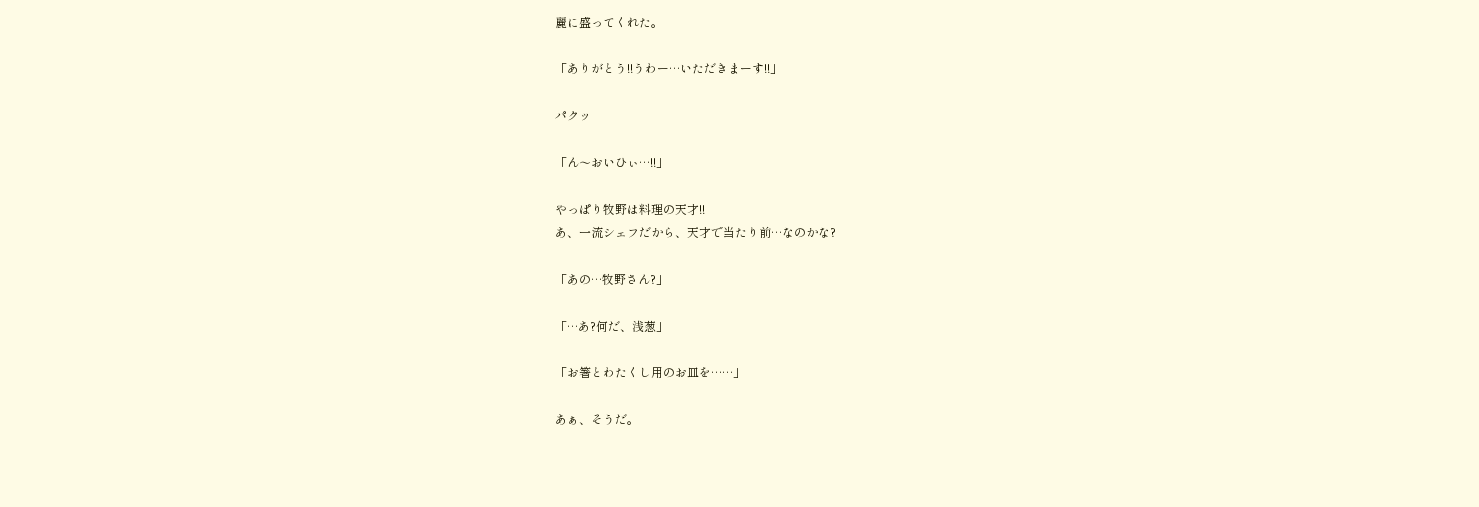麗に盛ってくれた。

「ありがとう!!うわー…いただきまーす!!」

パクッ

「ん〜おいひぃ…!!」

やっぱり牧野は料理の天才!!
あ、一流シェフだから、天才で当たり前…なのかな?

「あの…牧野さん?」

「…あ?何だ、浅葱」

「お箸とわたくし用のお皿を……」

あぁ、そうだ。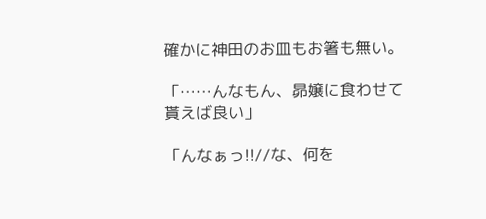確かに神田のお皿もお箸も無い。

「……んなもん、昴嬢に食わせて貰えば良い」

「んなぁっ!!//な、何を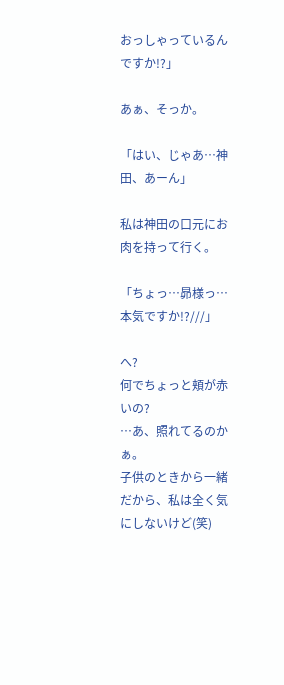おっしゃっているんですか!?」

あぁ、そっか。

「はい、じゃあ…神田、あーん」

私は神田の口元にお肉を持って行く。

「ちょっ…昴様っ…本気ですか!?///」

へ?
何でちょっと頬が赤いの?
…あ、照れてるのかぁ。
子供のときから一緒だから、私は全く気にしないけど(笑)